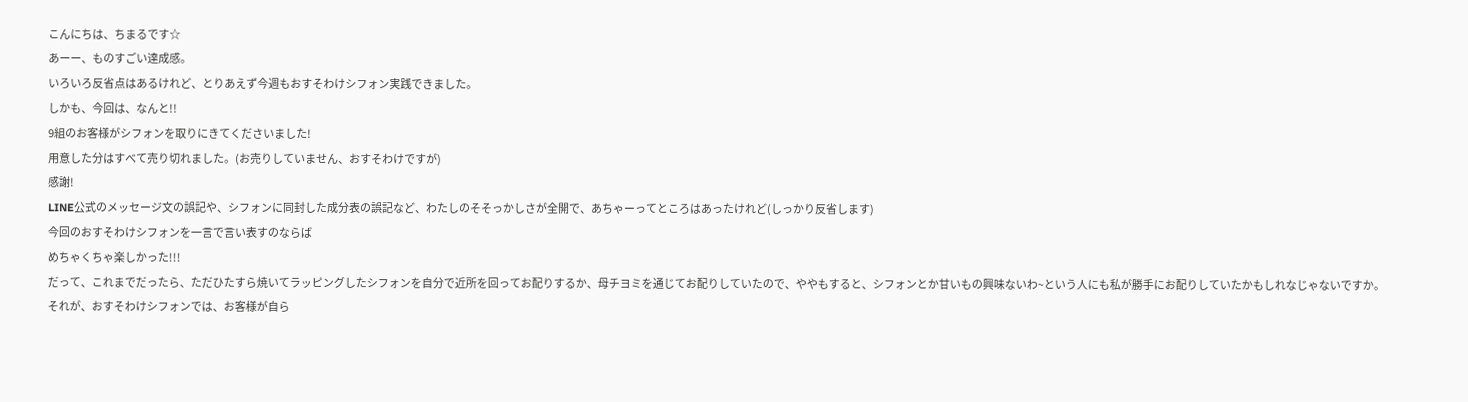こんにちは、ちまるです☆
あーー、ものすごい達成感。
いろいろ反省点はあるけれど、とりあえず今週もおすそわけシフォン実践できました。
しかも、今回は、なんと!!
9組のお客様がシフォンを取りにきてくださいました!
用意した分はすべて売り切れました。(お売りしていません、おすそわけですが)
感謝!
LINE公式のメッセージ文の誤記や、シフォンに同封した成分表の誤記など、わたしのそそっかしさが全開で、あちゃーってところはあったけれど(しっかり反省します)
今回のおすそわけシフォンを一言で言い表すのならば
めちゃくちゃ楽しかった!!!
だって、これまでだったら、ただひたすら焼いてラッピングしたシフォンを自分で近所を回ってお配りするか、母チヨミを通じてお配りしていたので、ややもすると、シフォンとか甘いもの興味ないわ~という人にも私が勝手にお配りしていたかもしれなじゃないですか。
それが、おすそわけシフォンでは、お客様が自ら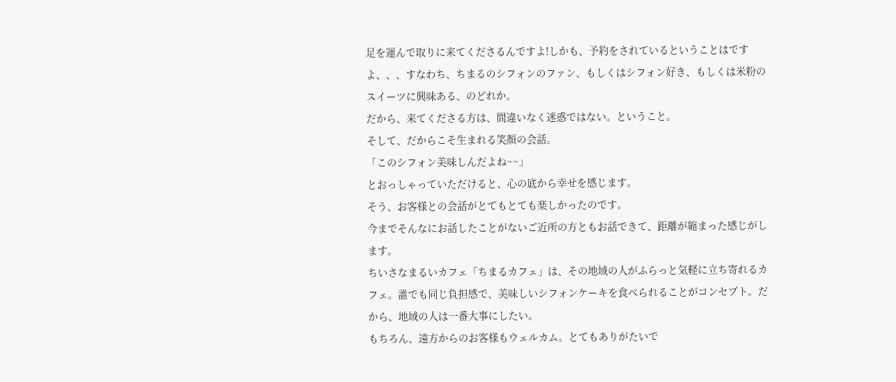足を運んで取りに来てくださるんですよ!しかも、予約をされているということはですよ、、、すなわち、ちまるのシフォンのファン、もしくはシフォン好き、もしくは米粉のスイーツに興味ある、のどれか。
だから、来てくださる方は、間違いなく迷惑ではない。ということ。
そして、だからこそ生まれる笑顔の会話。
「このシフォン美味しんだよね~~」
とおっしゃっていただけると、心の底から幸せを感じます。
そう、お客様との会話がとてもとても楽しかったのです。
今までそんなにお話したことがないご近所の方ともお話できて、距離が縮まった感じがします。
ちいさなまるいカフェ「ちまるカフェ」は、その地域の人がふらっと気軽に立ち寄れるカフェ。誰でも同じ負担感で、美味しいシフォンケーキを食べられることがコンセプト。だから、地域の人は一番大事にしたい。
もちろん、遠方からのお客様もウェルカム。とてもありがたいで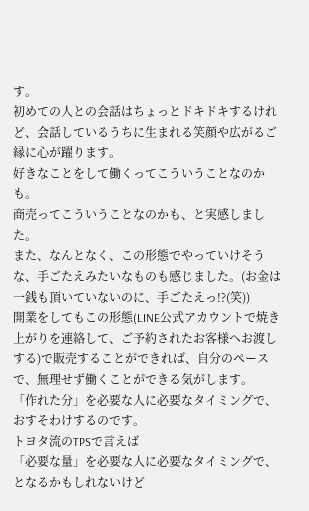す。
初めての人との会話はちょっとドキドキするけれど、会話しているうちに生まれる笑顔や広がるご縁に心が躍ります。
好きなことをして働くってこういうことなのかも。
商売ってこういうことなのかも、と実感しました。
また、なんとなく、この形態でやっていけそうな、手ごたえみたいなものも感じました。(お金は一銭も頂いていないのに、手ごたえっ!?(笑))
開業をしてもこの形態(LINE公式アカウントで焼き上がりを連絡して、ご予約されたお客様へお渡しする)で販売することができれば、自分のペースで、無理せず働くことができる気がします。
「作れた分」を必要な人に必要なタイミングで、おすそわけするのです。
トヨタ流のTPSで言えば
「必要な量」を必要な人に必要なタイミングで、となるかもしれないけど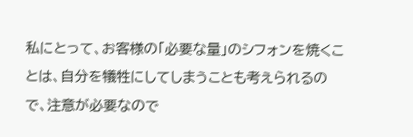私にとって、お客様の「必要な量」のシフォンを焼くことは、自分を犠牲にしてしまうことも考えられるので、注意が必要なので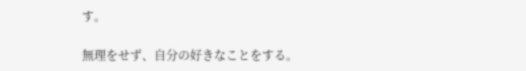す。

無理をせず、自分の好きなことをする。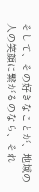そして、その好きなことが、地域の人の笑顔に繋がるのなら、それ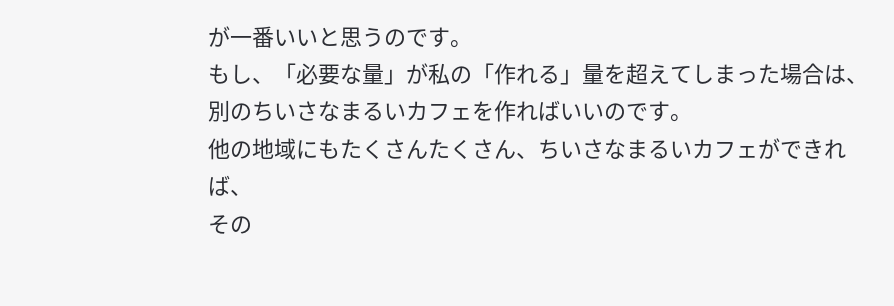が一番いいと思うのです。
もし、「必要な量」が私の「作れる」量を超えてしまった場合は、
別のちいさなまるいカフェを作ればいいのです。
他の地域にもたくさんたくさん、ちいさなまるいカフェができれば、
その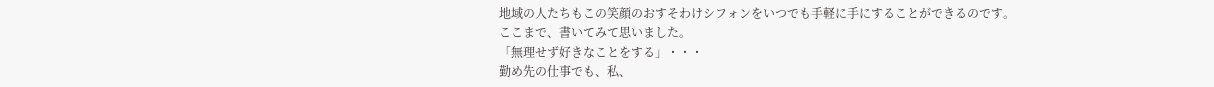地域の人たちもこの笑顔のおすそわけシフォンをいつでも手軽に手にすることができるのです。
ここまで、書いてみて思いました。
「無理せず好きなことをする」・・・
勤め先の仕事でも、私、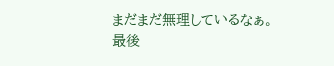まだまだ無理しているなぁ。
最後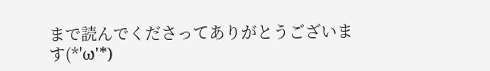まで読んでくださってありがとうございます(*'ω'*)